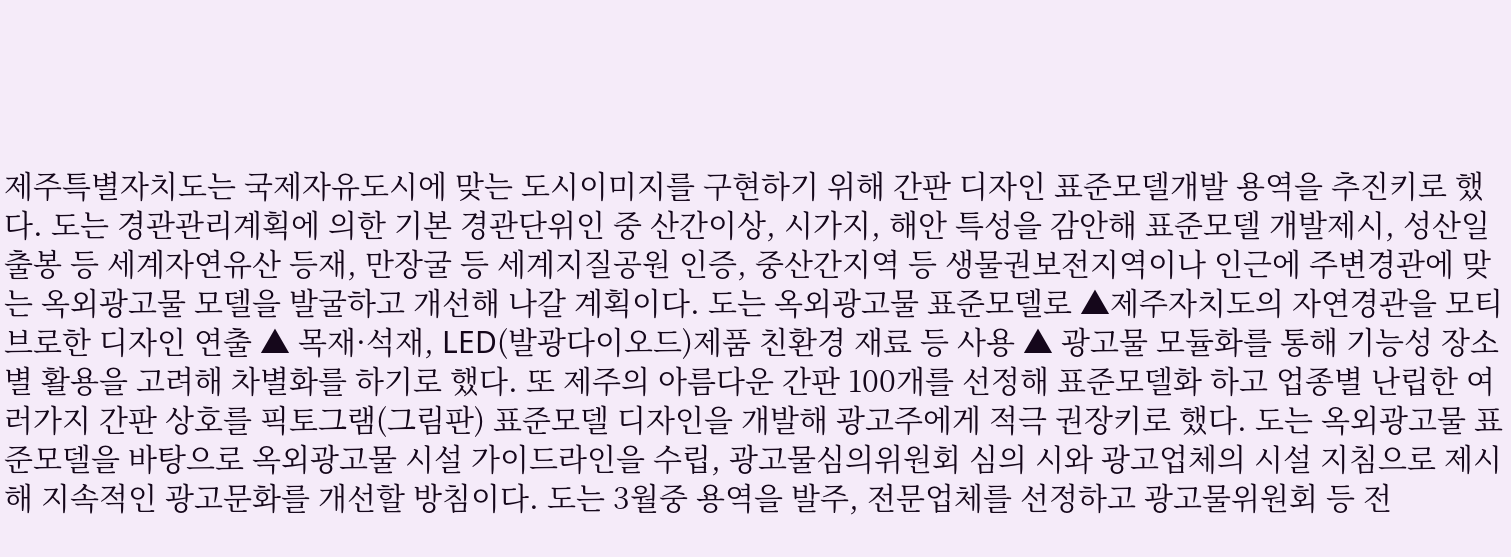제주특별자치도는 국제자유도시에 맞는 도시이미지를 구현하기 위해 간판 디자인 표준모델개발 용역을 추진키로 했다. 도는 경관관리계획에 의한 기본 경관단위인 중 산간이상, 시가지, 해안 특성을 감안해 표준모델 개발제시, 성산일출봉 등 세계자연유산 등재, 만장굴 등 세계지질공원 인증, 중산간지역 등 생물권보전지역이나 인근에 주변경관에 맞는 옥외광고물 모델을 발굴하고 개선해 나갈 계획이다. 도는 옥외광고물 표준모델로 ▲제주자치도의 자연경관을 모티브로한 디자인 연출 ▲ 목재·석재, LED(발광다이오드)제품 친환경 재료 등 사용 ▲ 광고물 모듈화를 통해 기능성 장소별 활용을 고려해 차별화를 하기로 했다. 또 제주의 아름다운 간판 100개를 선정해 표준모델화 하고 업종별 난립한 여러가지 간판 상호를 픽토그램(그림판) 표준모델 디자인을 개발해 광고주에게 적극 권장키로 했다. 도는 옥외광고물 표준모델을 바탕으로 옥외광고물 시설 가이드라인을 수립, 광고물심의위원회 심의 시와 광고업체의 시설 지침으로 제시해 지속적인 광고문화를 개선할 방침이다. 도는 3월중 용역을 발주, 전문업체를 선정하고 광고물위원회 등 전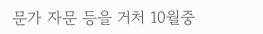문가 자문 등을 거처 10월중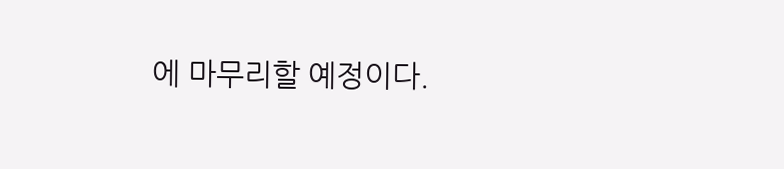에 마무리할 예정이다.